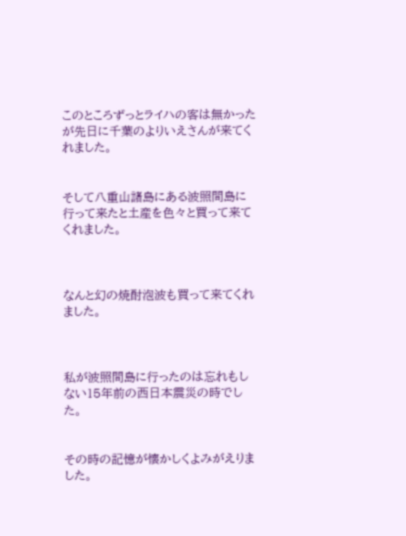このところずっとライハの客は無かったが先日に千葉のよりいえさんが来てくれました。


そして八重山諸島にある波照間島に行って来たと土産を色々と買って来てくれました。



なんと幻の焼酎泡波も買って来てくれました。



私が波照間島に行ったのは忘れもしない15年前の西日本震災の時でした。


その時の記憶が懐かしくよみがえりました。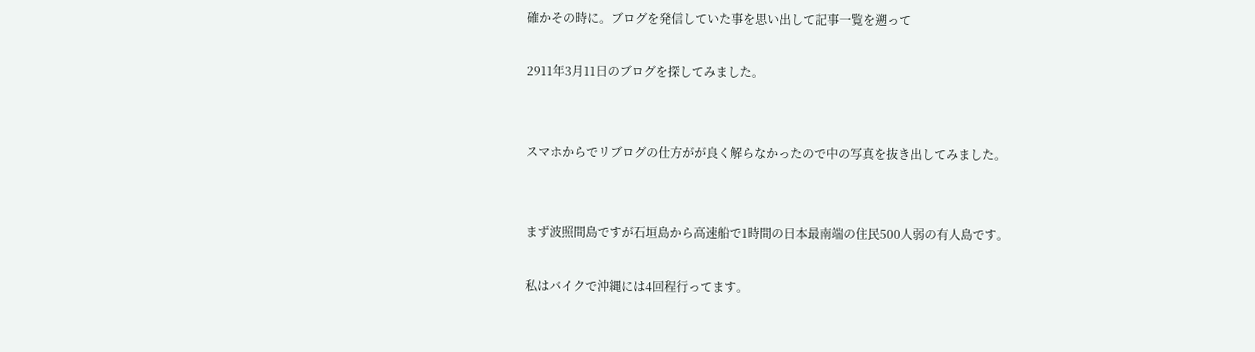確かその時に。ブログを発信していた事を思い出して記事一覧を遡って

2911年3月11日のブログを探してみました。


スマホからでリブログの仕方がが良く解らなかったので中の写真を抜き出してみました。


まず波照間島ですが石垣島から高速船で1時間の日本最南端の住民500人弱の有人島です。

私はバイクで沖縄には4回程行ってます。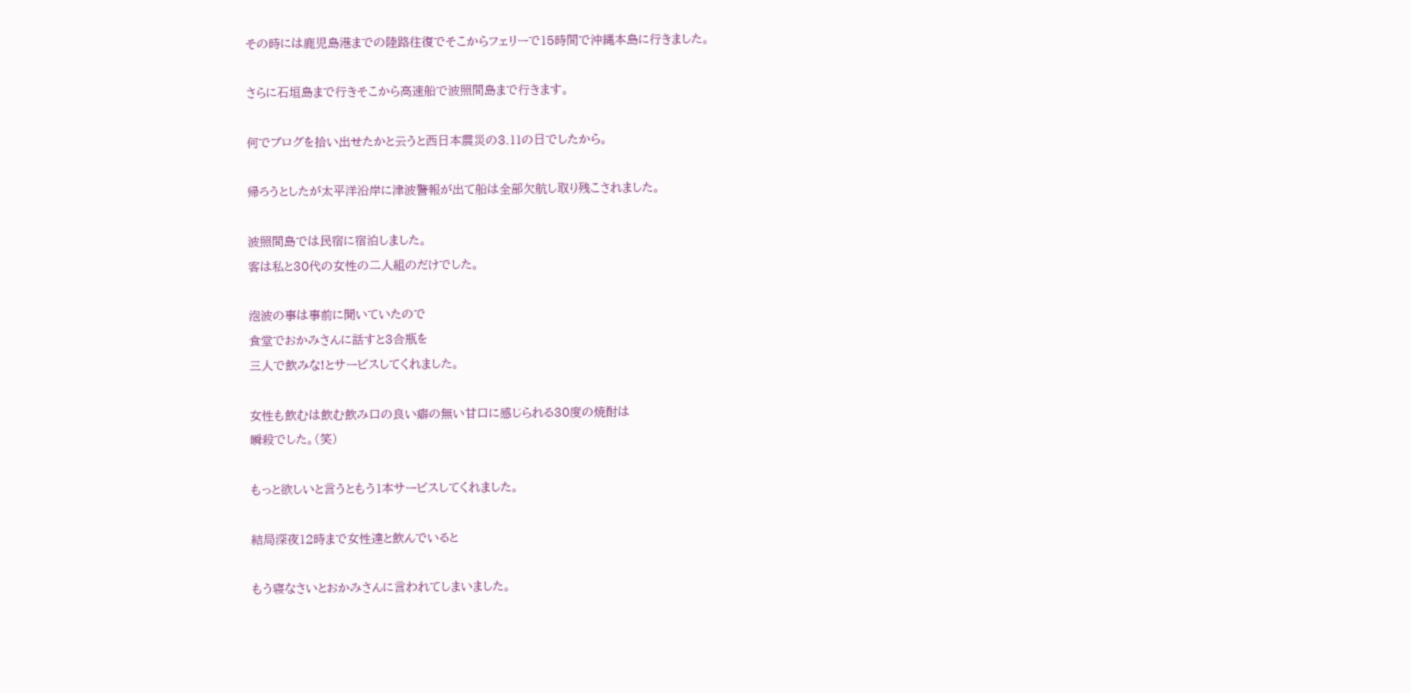その時には鹿児島港までの陸路往復でそこからフェリーで15時間で沖縄本島に行きました。

さらに石垣島まで行きそこから高速船で波照間島まで行きます。

何でブログを拾い出せたかと云うと西日本震災の3.11の日でしたから。

帰ろうとしたが太平洋沿岸に津波警報が出て船は全部欠航し取り残こされました。

波照間島では民宿に宿泊しました。
客は私と30代の女性の二人組のだけでした。

泡波の事は事前に聞いていたので
食堂でおかみさんに話すと3合瓶を
三人で飲みな!とサービスしてくれました。

女性も飲むは飲む飲み口の良い癖の無い甘口に感じられる30度の焼酎は
瞬殺でした。(笑)

もっと欲しいと言うともう1本サービスしてくれました。

結局深夜12時まで女性達と飲んでいると

もう寝なさいとおかみさんに言われてしまいました。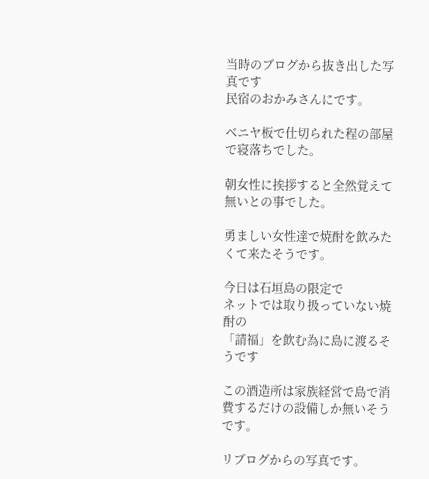当時のブログから抜き出した写真です
民宿のおかみさんにです。

ベニヤ板で仕切られた程の部屋で寝落ちでした。

朝女性に挨拶すると全然覚えて無いとの事でした。

勇ましい女性達で焼酎を飲みたくて来たそうです。

今日は石垣島の限定で
ネットでは取り扱っていない焼酎の
「請福」を飲む為に島に渡るそうです

この酒造所は家族経営で島で消費するだけの設備しか無いそうです。

リブログからの写真です。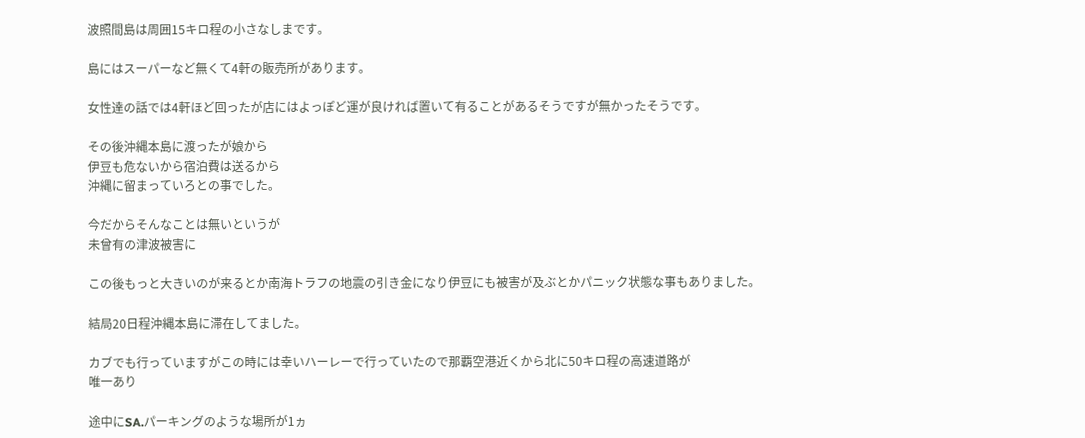波照間島は周囲15キロ程の小さなしまです。

島にはスーパーなど無くて4軒の販売所があります。

女性達の話では4軒ほど回ったが店にはよっぽど運が良ければ置いて有ることがあるそうですが無かったそうです。

その後沖縄本島に渡ったが娘から
伊豆も危ないから宿泊費は送るから
沖縄に留まっていろとの事でした。

今だからそんなことは無いというが
未曾有の津波被害に

この後もっと大きいのが来るとか南海トラフの地震の引き金になり伊豆にも被害が及ぶとかパニック状態な事もありました。

結局20日程沖縄本島に滞在してました。

カブでも行っていますがこの時には幸いハーレーで行っていたので那覇空港近くから北に50キロ程の高速道路が
唯一あり

途中にSA.パーキングのような場所が1ヵ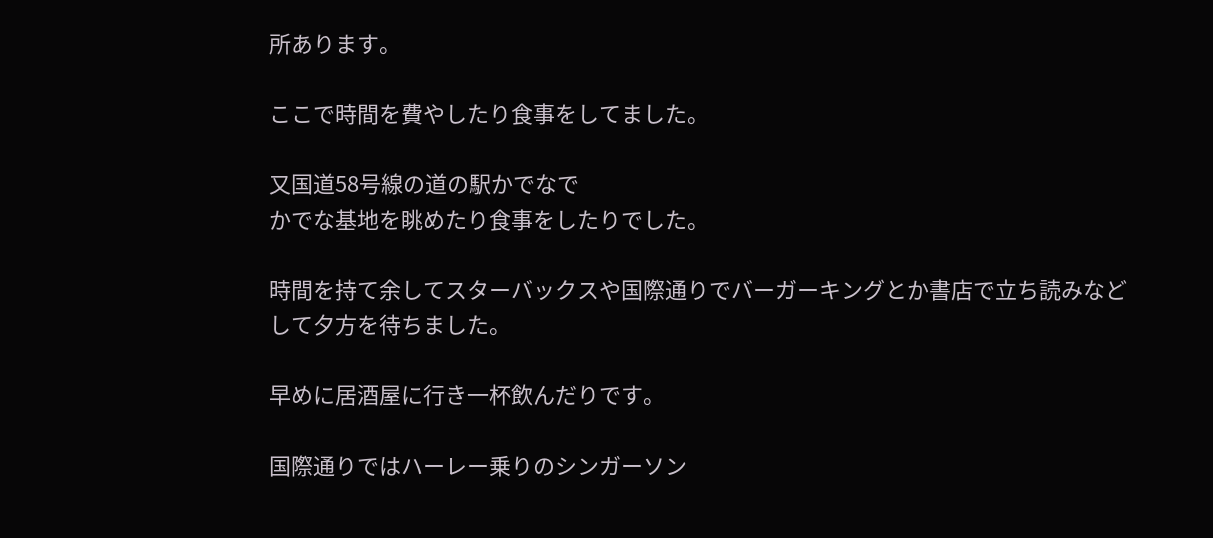所あります。

ここで時間を費やしたり食事をしてました。

又国道58号線の道の駅かでなで
かでな基地を眺めたり食事をしたりでした。

時間を持て余してスターバックスや国際通りでバーガーキングとか書店で立ち読みなどして夕方を待ちました。

早めに居酒屋に行き一杯飲んだりです。

国際通りではハーレー乗りのシンガーソン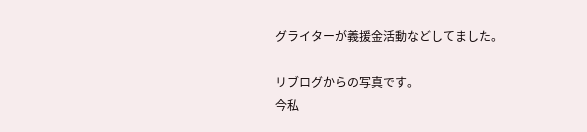グライターが義援金活動などしてました。

リブログからの写真です。
今私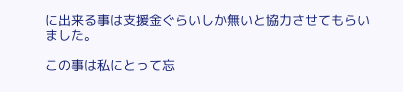に出来る事は支援金ぐらいしか無いと協力させてもらいました。

この事は私にとって忘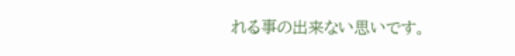れる事の出来ない思いです。